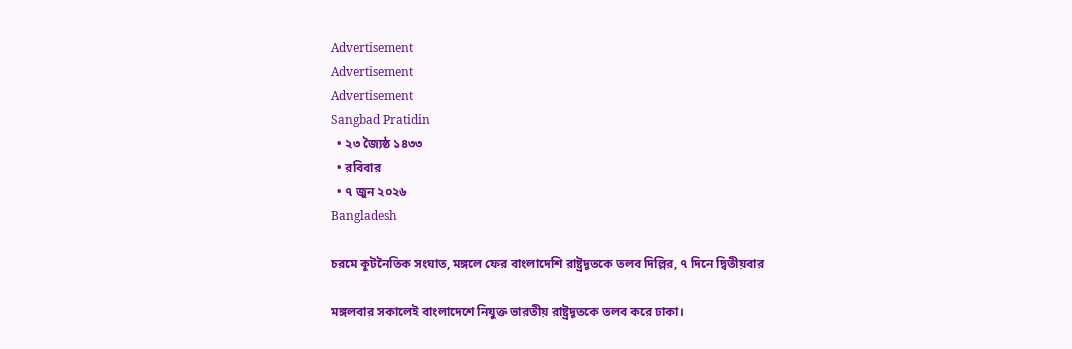Advertisement
Advertisement
Advertisement
Sangbad Pratidin
  • ২৩ জ্যৈষ্ঠ ১৪৩৩
  • রবিবার
  • ৭ জুন ২০২৬
Bangladesh

চরমে কূটনৈতিক সংঘাত, মঙ্গলে ফের বাংলাদেশি রাষ্ট্রদূতকে তলব দিল্লির, ৭ দিনে দ্বিতীয়বার

মঙ্গলবার সকালেই বাংলাদেশে নিযুক্ত ভারতীয় রাষ্ট্রদূতকে তলব করে ঢাকা।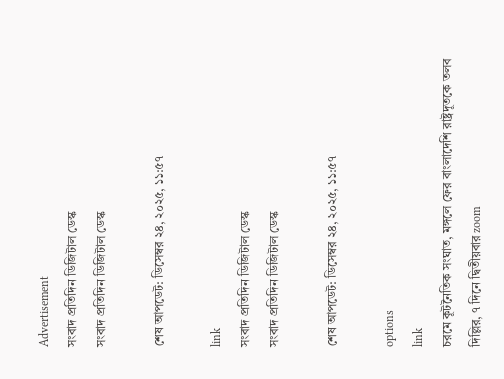Advertisement
সংবাদ প্রতিদিন ডিজিটাল ডেস্ক
সংবাদ প্রতিদিন ডিজিটাল ডেস্ক

শেষ আপডেট: ডিসেম্বর ২৪, ২০২৫, ১১:৫৭

link
সংবাদ প্রতিদিন ডিজিটাল ডেস্ক
সংবাদ প্রতিদিন ডিজিটাল ডেস্ক

শেষ আপডেট: ডিসেম্বর ২৪, ২০২৫, ১১:৫৭

options
link
চরমে কূটনৈতিক সংঘাত, মঙ্গলে ফের বাংলাদেশি রাষ্ট্রদূতকে তলব দিল্লির, ৭ দিনে দ্বিতীয়বার zoom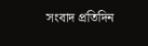সংবাদ প্রতিদিন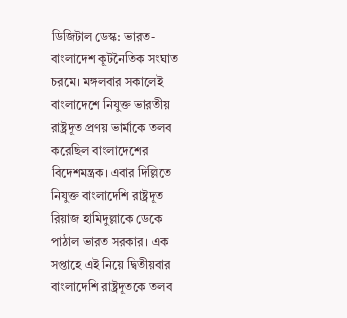ডিজিটাল ডেস্ক: ভারত-বাংলাদেশ কূটনৈতিক সংঘাত চরমে। মঙ্গলবার সকালেই বাংলাদেশে নিযুক্ত ভারতীয় রাষ্ট্রদূত প্রণয় ভার্মাকে তলব করেছিল বাংলাদেশের বিদেশমন্ত্রক। এবার দিল্লিতে নিযুক্ত বাংলাদেশি রাষ্ট্রদূত রিয়াজ হামিদুল্লাকে ডেকে পাঠাল ভারত সরকার। এক সপ্তাহে এই নিয়ে দ্বিতীয়বার বাংলাদেশি রাষ্ট্রদূতকে তলব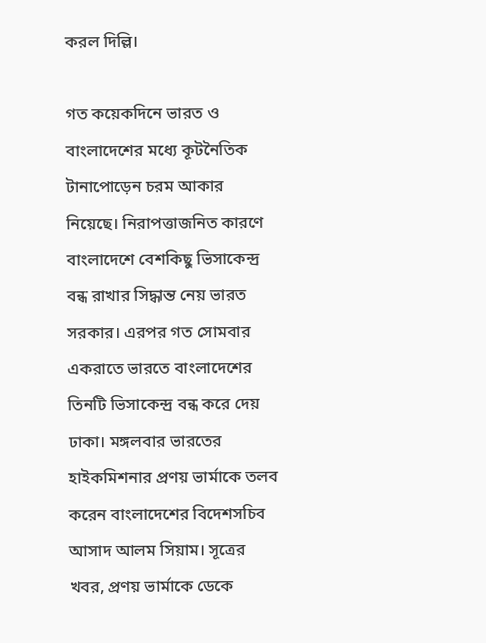করল দিল্লি।

গত কয়েকদিনে ভারত ও বাংলাদেশের মধ্যে কূটনৈতিক টানাপোড়েন চরম আকার নিয়েছে। নিরাপত্তাজনিত কারণে বাংলাদেশে বেশকিছু ভিসাকেন্দ্র বন্ধ রাখার সিদ্ধান্ত নেয় ভারত সরকার। এরপর গত সোমবার একরাতে ভারতে বাংলাদেশের তিনটি ভিসাকেন্দ্র বন্ধ করে দেয় ঢাকা। মঙ্গলবার ভারতের হাইকমিশনার প্রণয় ভার্মাকে তলব করেন বাংলাদেশের বিদেশসচিব আসাদ আলম সিয়াম। সূত্রের খবর, প্রণয় ভার্মাকে ডেকে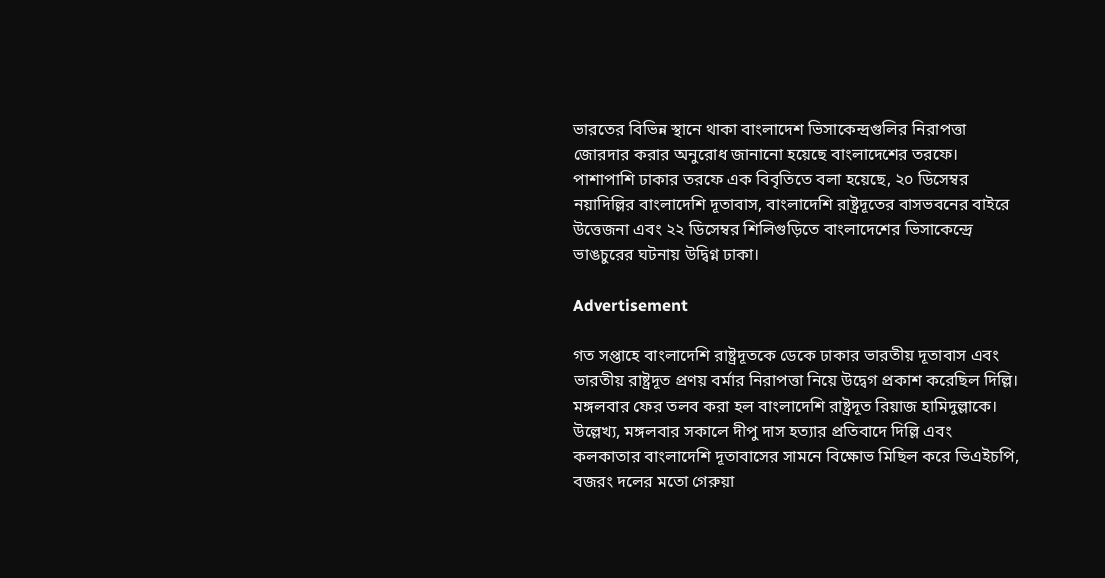ভারতের বিভিন্ন স্থানে থাকা বাংলাদেশ ভিসাকেন্দ্রগুলির নিরাপত্তা জোরদার করার অনুরোধ জানানো হয়েছে বাংলাদেশের তরফে। পাশাপাশি ঢাকার তরফে এক বিবৃতিতে বলা হয়েছে, ২০ ডিসেম্বর নয়াদিল্লির বাংলাদেশি দূতাবাস, বাংলাদেশি রাষ্ট্রদূতের বাসভবনের বাইরে উত্তেজনা এবং ২২ ডিসেম্বর শিলিগুড়িতে বাংলাদেশের ভিসাকেন্দ্রে ভাঙচুরের ঘটনায় উদ্বিগ্ন ঢাকা।

Advertisement

গত সপ্তাহে বাংলাদেশি রাষ্ট্রদূতকে ডেকে ঢাকার ভারতীয় দূতাবাস এবং ভারতীয় রাষ্ট্রদূত প্রণয় বর্মার নিরাপত্তা নিয়ে উদ্বেগ প্রকাশ করেছিল দিল্লি। মঙ্গলবার ফের তলব করা হল বাংলাদেশি রাষ্ট্রদূত রিয়াজ হামিদুল্লাকে। উল্লেখ্য, মঙ্গলবার সকালে দীপু দাস হত্যার প্রতিবাদে দিল্লি এবং কলকাতার বাংলাদেশি দূতাবাসের সামনে বিক্ষোভ মিছিল করে ভিএইচপি, বজরং দলের মতো গেরুয়া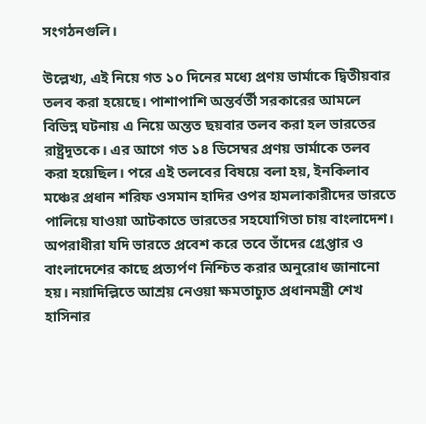সংগঠনগুলি।

উল্লেখ্য, এই নিয়ে গত ১০ দিনের মধ্যে প্রণয় ভার্মাকে দ্বিতীয়বার তলব করা হয়েছে। পাশাপাশি অন্তর্বর্তী সরকারের আমলে বিভিন্ন ঘটনায় এ নিয়ে অন্তত ছয়বার তলব করা হল ভারতের রাষ্ট্রদূতকে। এর আগে গত ১৪ ডিসেম্বর প্রণয় ভার্মাকে তলব করা হয়েছিল। পরে এই তলবের বিষয়ে বলা হয়, ইনকিলাব মঞ্চের প্রধান শরিফ ওসমান হাদির ওপর হামলাকারীদের ভারতে পালিয়ে যাওয়া আটকাতে ভারতের সহযোগিতা চায় বাংলাদেশ। অপরাধীরা যদি ভারতে প্রবেশ করে তবে তাঁদের গ্রেপ্তার ও বাংলাদেশের কাছে প্রত্যর্পণ নিশ্চিত করার অনুরোধ জানানো হয়। নয়াদিল্লিতে আশ্রয় নেওয়া ক্ষমতাচ্যুত প্রধানমন্ত্রী শেখ হাসিনার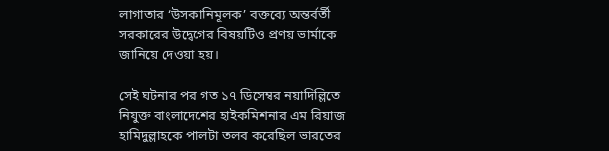লাগাতার ‘উসকানিমূলক’ বক্তব্যে অন্তর্বর্তী সরকারের উদ্বেগের বিষয়টিও প্রণয় ভার্মাকে জানিয়ে দেওয়া হয়।

সেই ঘটনার পর গত ১৭ ডিসেম্বর নয়াদিল্লিতে নিযুক্ত বাংলাদেশের হাইকমিশনার এম রিয়াজ হামিদুল্লাহকে পালটা তলব করেছিল ভারতের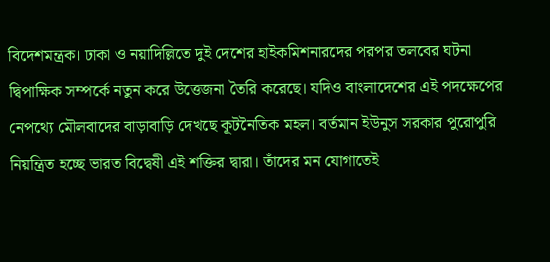বিদেশমন্ত্রক। ঢাকা ও নয়াদিল্লিতে দুই দেশের হাইকমিশনারদের পরপর তলবের ঘটনা দ্বিপাক্ষিক সম্পর্কে নতুন করে উত্তেজনা তৈরি করেছে। যদিও বাংলাদেশের এই পদক্ষেপের নেপথ্যে মৌলবাদের বাড়াবাড়ি দেখছে কূটনৈতিক মহল। বর্তমান ইউনুস সরকার পুরোপুরি নিয়ন্ত্রিত হচ্ছে ভারত বিদ্বেষী এই শক্তির দ্বারা। তাঁদের মন যোগাতেই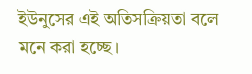ইউনুসের এই অতিসক্রিয়তা বলে মনে করা হচ্ছে।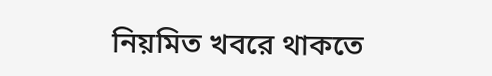নিয়মিত খবরে থাকতে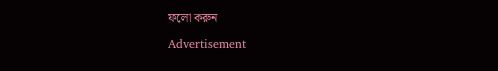ফলো করুন

Advertisement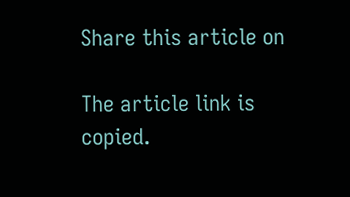Share this article on

The article link is copied.